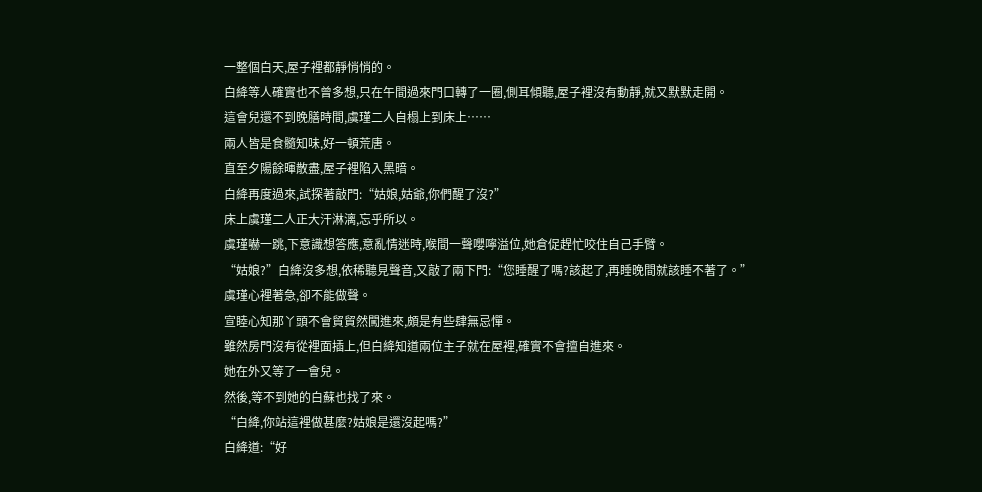一整個白天,屋子裡都靜悄悄的。
白絳等人確實也不曾多想,只在午間過來門口轉了一圈,側耳傾聽,屋子裡沒有動靜,就又默默走開。
這會兒還不到晚膳時間,虞瑾二人自榻上到床上……
兩人皆是食髓知味,好一頓荒唐。
直至夕陽餘暉散盡,屋子裡陷入黑暗。
白絳再度過來,試探著敲門:“姑娘,姑爺,你們醒了沒?”
床上虞瑾二人正大汗淋漓,忘乎所以。
虞瑾嚇一跳,下意識想答應,意亂情迷時,喉間一聲嚶嚀溢位,她倉促趕忙咬住自己手臂。
“姑娘?”白絳沒多想,依稀聽見聲音,又敲了兩下門:“您睡醒了嗎?該起了,再睡晚間就該睡不著了。”
虞瑾心裡著急,卻不能做聲。
宣睦心知那丫頭不會貿貿然闖進來,頗是有些肆無忌憚。
雖然房門沒有從裡面插上,但白絳知道兩位主子就在屋裡,確實不會擅自進來。
她在外又等了一會兒。
然後,等不到她的白蘇也找了來。
“白絳,你站這裡做甚麼?姑娘是還沒起嗎?”
白絳道:“好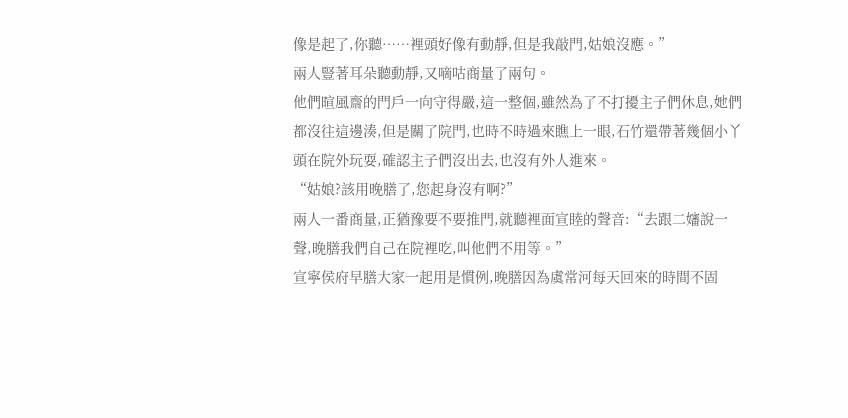像是起了,你聽……裡頭好像有動靜,但是我敲門,姑娘沒應。”
兩人豎著耳朵聽動靜,又嘀咕商量了兩句。
他們暄風齋的門戶一向守得嚴,這一整個,雖然為了不打擾主子們休息,她們都沒往這邊湊,但是關了院門,也時不時過來瞧上一眼,石竹還帶著幾個小丫頭在院外玩耍,確認主子們沒出去,也沒有外人進來。
“姑娘?該用晚膳了,您起身沒有啊?”
兩人一番商量,正猶豫要不要推門,就聽裡面宣睦的聲音:“去跟二嬸說一聲,晚膳我們自己在院裡吃,叫他們不用等。”
宣寧侯府早膳大家一起用是慣例,晚膳因為虞常河每天回來的時間不固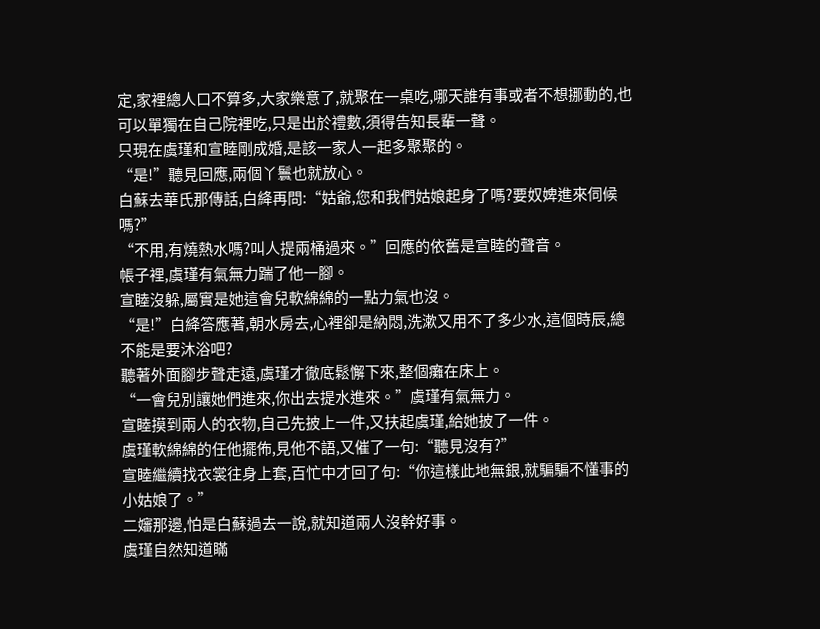定,家裡總人口不算多,大家樂意了,就聚在一桌吃,哪天誰有事或者不想挪動的,也可以單獨在自己院裡吃,只是出於禮數,須得告知長輩一聲。
只現在虞瑾和宣睦剛成婚,是該一家人一起多聚聚的。
“是!”聽見回應,兩個丫鬟也就放心。
白蘇去華氏那傳話,白絳再問:“姑爺,您和我們姑娘起身了嗎?要奴婢進來伺候嗎?”
“不用,有燒熱水嗎?叫人提兩桶過來。”回應的依舊是宣睦的聲音。
帳子裡,虞瑾有氣無力踹了他一腳。
宣睦沒躲,屬實是她這會兒軟綿綿的一點力氣也沒。
“是!”白絳答應著,朝水房去,心裡卻是納悶,洗漱又用不了多少水,這個時辰,總不能是要沐浴吧?
聽著外面腳步聲走遠,虞瑾才徹底鬆懈下來,整個癱在床上。
“一會兒別讓她們進來,你出去提水進來。”虞瑾有氣無力。
宣睦摸到兩人的衣物,自己先披上一件,又扶起虞瑾,給她披了一件。
虞瑾軟綿綿的任他擺佈,見他不語,又催了一句:“聽見沒有?”
宣睦繼續找衣裳往身上套,百忙中才回了句:“你這樣此地無銀,就騙騙不懂事的小姑娘了。”
二嬸那邊,怕是白蘇過去一說,就知道兩人沒幹好事。
虞瑾自然知道瞞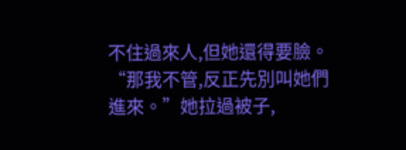不住過來人,但她還得要臉。
“那我不管,反正先別叫她們進來。”她拉過被子,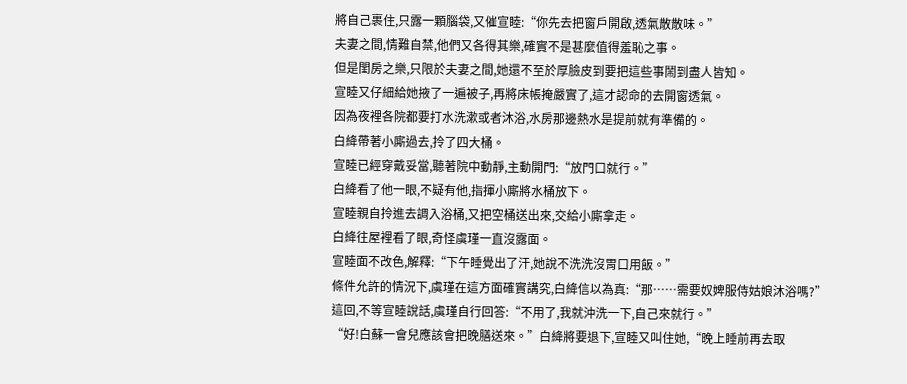將自己裹住,只露一顆腦袋,又催宣睦:“你先去把窗戶開啟,透氣散散味。”
夫妻之間,情難自禁,他們又各得其樂,確實不是甚麼值得羞恥之事。
但是閨房之樂,只限於夫妻之間,她還不至於厚臉皮到要把這些事鬧到盡人皆知。
宣睦又仔細給她掖了一遍被子,再將床帳掩嚴實了,這才認命的去開窗透氣。
因為夜裡各院都要打水洗漱或者沐浴,水房那邊熱水是提前就有準備的。
白絳帶著小廝過去,拎了四大桶。
宣睦已經穿戴妥當,聽著院中動靜,主動開門:“放門口就行。”
白絳看了他一眼,不疑有他,指揮小廝將水桶放下。
宣睦親自拎進去調入浴桶,又把空桶送出來,交給小廝拿走。
白絳往屋裡看了眼,奇怪虞瑾一直沒露面。
宣睦面不改色,解釋:“下午睡覺出了汗,她說不洗洗沒胃口用飯。”
條件允許的情況下,虞瑾在這方面確實講究,白絳信以為真:“那……需要奴婢服侍姑娘沐浴嗎?”
這回,不等宣睦說話,虞瑾自行回答:“不用了,我就沖洗一下,自己來就行。”
“好!白蘇一會兒應該會把晚膳送來。”白絳將要退下,宣睦又叫住她,“晚上睡前再去取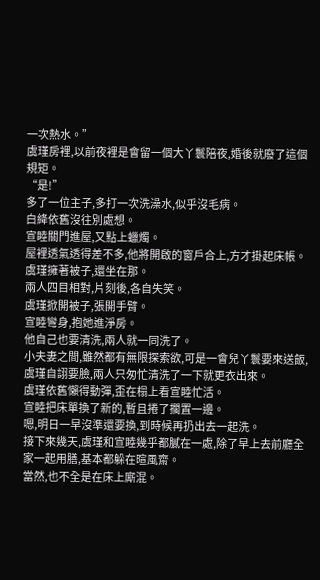一次熱水。”
虞瑾房裡,以前夜裡是會留一個大丫鬟陪夜,婚後就廢了這個規矩。
“是!”
多了一位主子,多打一次洗澡水,似乎沒毛病。
白絳依舊沒往別處想。
宣睦關門進屋,又點上蠟燭。
屋裡透氣透得差不多,他將開啟的窗戶合上,方才掛起床帳。
虞瑾擁著被子,還坐在那。
兩人四目相對,片刻後,各自失笑。
虞瑾掀開被子,張開手臂。
宣睦彎身,抱她進淨房。
他自己也要清洗,兩人就一同洗了。
小夫妻之間,雖然都有無限探索欲,可是一會兒丫鬟要來送飯,虞瑾自詡要臉,兩人只匆忙清洗了一下就更衣出來。
虞瑾依舊懶得動彈,歪在榻上看宣睦忙活。
宣睦把床單換了新的,暫且捲了擱置一邊。
嗯,明日一早沒準還要換,到時候再扔出去一起洗。
接下來幾天,虞瑾和宣睦幾乎都膩在一處,除了早上去前廳全家一起用膳,基本都躲在暄風齋。
當然,也不全是在床上廝混。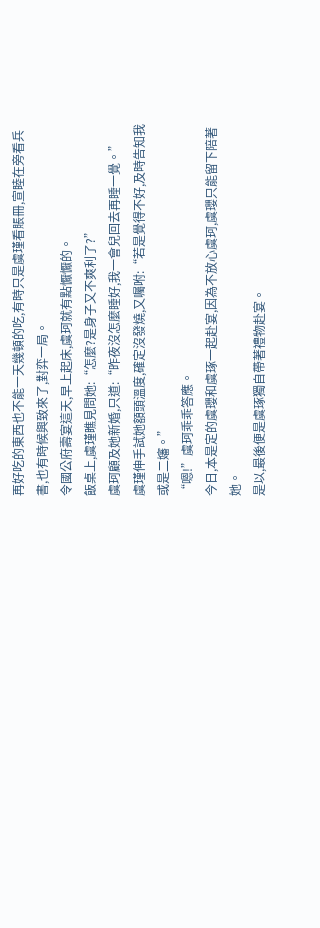再好吃的東西也不能一天幾頓的吃,有時只是虞瑾看賬冊,宣睦在旁看兵書,也有時候興致來了,對弈一局。
令國公府壽宴這天,早上起床,虞珂就有點懨懨的。
飯桌上,虞瑾瞧見問她:“怎麼?是身子又不爽利了?”
虞珂顧及她新婚,只道:“昨夜沒怎麼睡好,我一會兒回去再睡一覺。”
虞瑾伸手試她額頭溫度,確定沒發燒,又囑咐:“若是覺得不好,及時告知我或是二嬸。”
“嗯!”虞珂乖乖答應。
今日,本是定的虞瓔和虞琢一起赴宴,因為不放心虞珂,虞瓔只能留下陪著她。
是以,最後便是虞琢獨自帶著禮物赴宴。